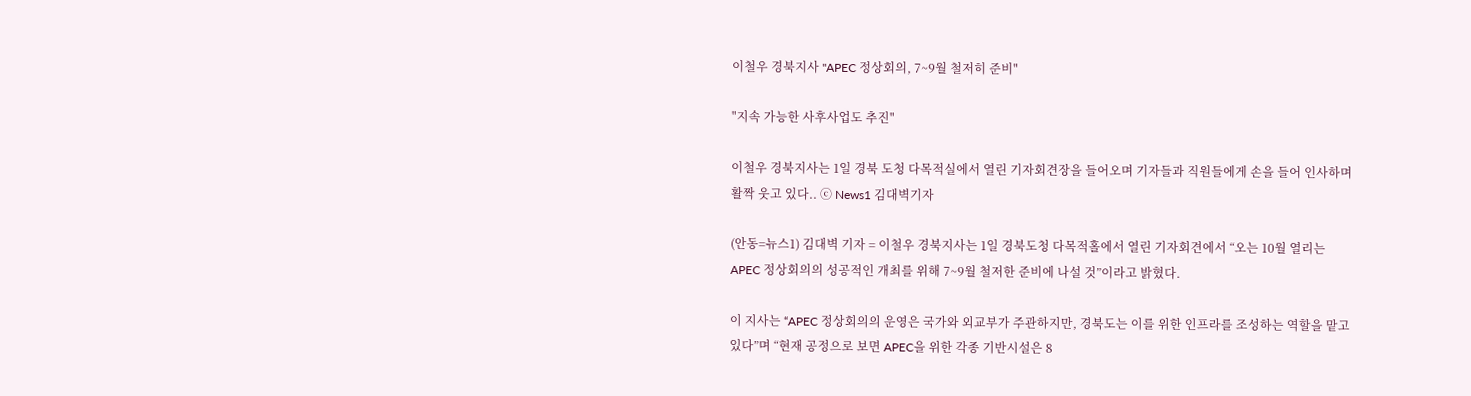이철우 경북지사 "APEC 정상회의, 7~9월 철저히 준비"

"지속 가능한 사후사업도 추진"

이철우 경북지사는 1일 경북 도청 다목적실에서 열린 기자회견장을 들어오며 기자들과 직원들에게 손을 들어 인사하며 활짝 웃고 있다.. ⓒ News1 김대벽기자

(안동=뉴스1) 김대벽 기자 = 이철우 경북지사는 1일 경북도청 다목적홀에서 열린 기자회견에서 “오는 10월 열리는 APEC 정상회의의 성공적인 개최를 위해 7~9월 철저한 준비에 나설 것”이라고 밝혔다.

이 지사는 “APEC 정상회의의 운영은 국가와 외교부가 주관하지만, 경북도는 이를 위한 인프라를 조성하는 역할을 맡고 있다”며 “현재 공정으로 보면 APEC을 위한 각종 기반시설은 8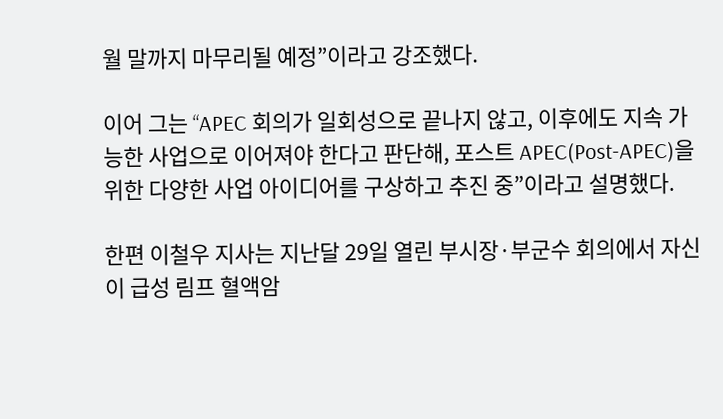월 말까지 마무리될 예정”이라고 강조했다.

이어 그는 “APEC 회의가 일회성으로 끝나지 않고, 이후에도 지속 가능한 사업으로 이어져야 한다고 판단해, 포스트 APEC(Post-APEC)을 위한 다양한 사업 아이디어를 구상하고 추진 중”이라고 설명했다.

한편 이철우 지사는 지난달 29일 열린 부시장·부군수 회의에서 자신이 급성 림프 혈액암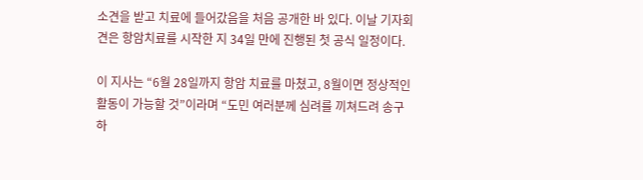소견을 받고 치료에 들어갔음을 처음 공개한 바 있다. 이날 기자회견은 항암치료를 시작한 지 34일 만에 진행된 첫 공식 일정이다.

이 지사는 “6월 28일까지 항암 치료를 마쳤고, 8월이면 정상적인 활동이 가능할 것”이라며 “도민 여러분께 심려를 끼쳐드려 송구하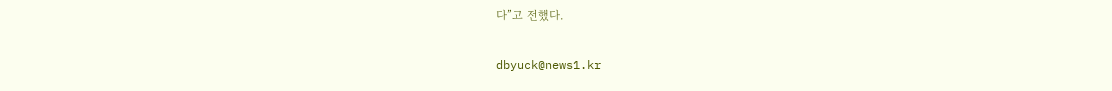다”고 전했다.

dbyuck@news1.kr